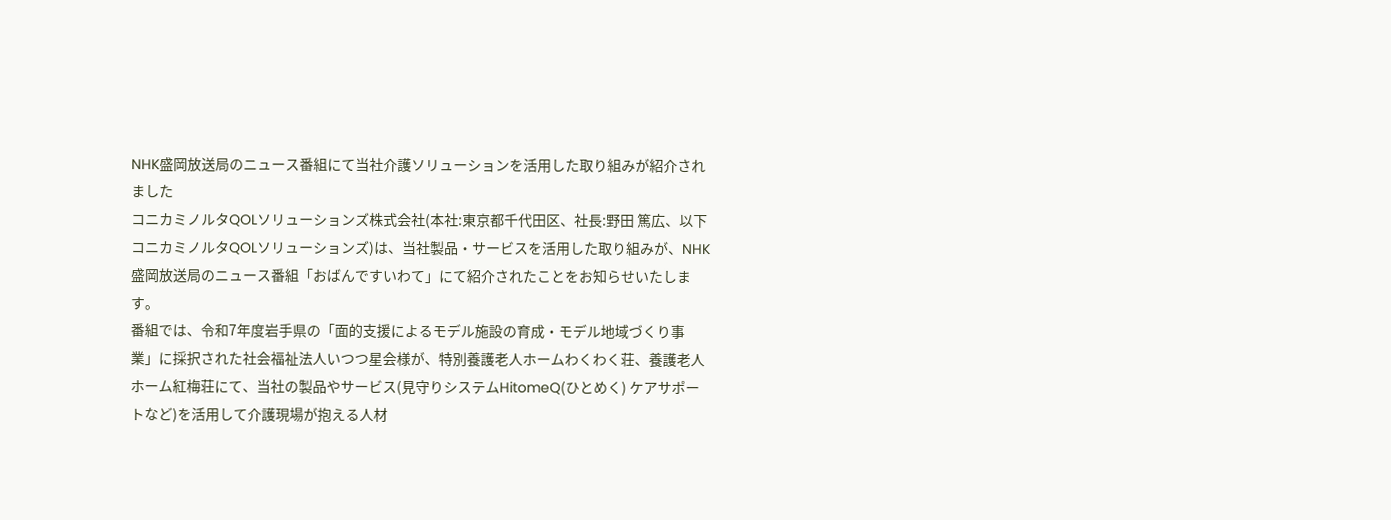NHK盛岡放送局のニュース番組にて当社介護ソリューションを活用した取り組みが紹介されました
コニカミノルタQOLソリューションズ株式会社(本社:東京都千代田区、社長:野田 篤広、以下 コニカミノルタQOLソリューションズ)は、当社製品・サービスを活用した取り組みが、NHK盛岡放送局のニュース番組「おばんですいわて」にて紹介されたことをお知らせいたします。
番組では、令和7年度岩手県の「面的支援によるモデル施設の育成・モデル地域づくり事業」に採択された社会福祉法人いつつ星会様が、特別養護老人ホームわくわく荘、養護老人ホーム紅梅荘にて、当社の製品やサービス(見守りシステムHitomeQ(ひとめく) ケアサポートなど)を活用して介護現場が抱える人材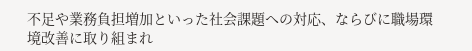不足や業務負担増加といった社会課題への対応、ならびに職場環境改善に取り組まれ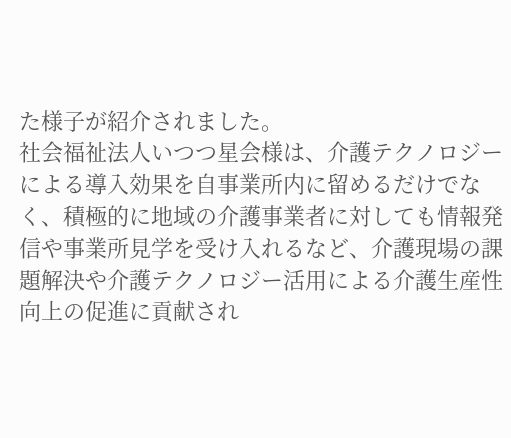た様子が紹介されました。
社会福祉法人いつつ星会様は、介護テクノロジーによる導入効果を自事業所内に留めるだけでなく、積極的に地域の介護事業者に対しても情報発信や事業所見学を受け入れるなど、介護現場の課題解決や介護テクノロジー活用による介護生産性向上の促進に貢献され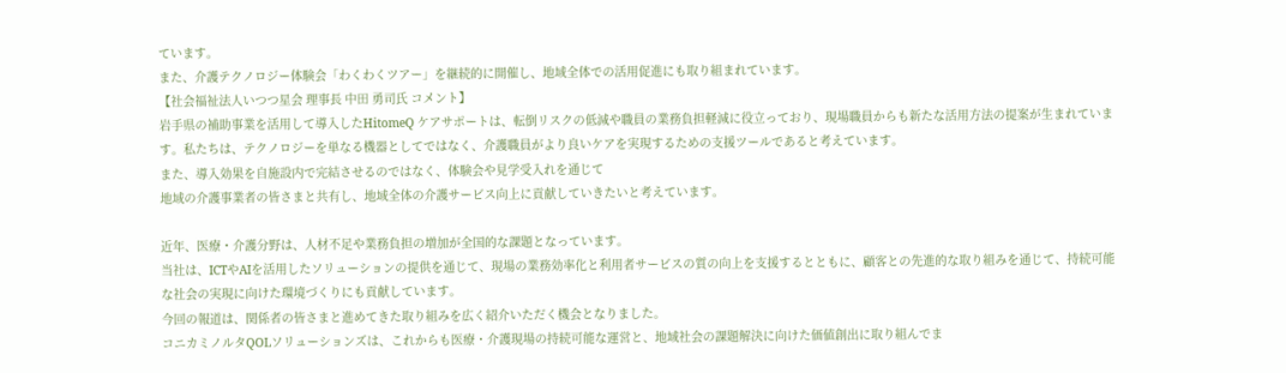ています。
また、介護テクノロジー体験会「わくわくツアー」を継続的に開催し、地域全体での活用促進にも取り組まれています。
【社会福祉法人いつつ星会 理事長 中田 勇司氏 コメント】
岩手県の補助事業を活用して導入したHitomeQ ケアサポートは、転倒リスクの低減や職員の業務負担軽減に役立っており、現場職員からも新たな活用方法の提案が生まれています。私たちは、テクノロジーを単なる機器としてではなく、介護職員がより良いケアを実現するための支援ツールであると考えています。
また、導入効果を自施設内で完結させるのではなく、体験会や見学受入れを通じて
地域の介護事業者の皆さまと共有し、地域全体の介護サービス向上に貢献していきたいと考えています。

近年、医療・介護分野は、人材不足や業務負担の増加が全国的な課題となっています。
当社は、ICTやAIを活用したソリューションの提供を通じて、現場の業務効率化と利用者サービスの質の向上を支援するとともに、顧客との先進的な取り組みを通じて、持続可能な社会の実現に向けた環境づくりにも貢献しています。
今回の報道は、関係者の皆さまと進めてきた取り組みを広く紹介いただく機会となりました。
コニカミノルタQOLソリューションズは、これからも医療・介護現場の持続可能な運営と、地域社会の課題解決に向けた価値創出に取り組んでま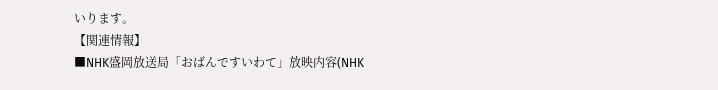いります。
【関連情報】
■NHK盛岡放送局「おばんですいわて」放映内容(NHK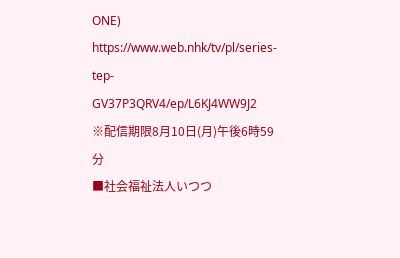ONE)
https://www.web.nhk/tv/pl/series-tep-GV37P3QRV4/ep/L6KJ4WW9J2
※配信期限8月10日(月)午後6時59分
■社会福祉法人いつつ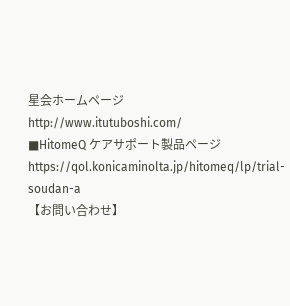星会ホームページ
http://www.itutuboshi.com/
■HitomeQ ケアサポート製品ページ
https://qol.konicaminolta.jp/hitomeq/lp/trial-soudan-a
【お問い合わせ】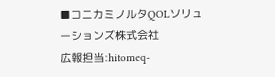■コニカミノルタQOLソリューションズ株式会社
広報担当:hitomeq-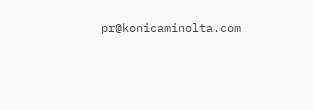pr@konicaminolta.com